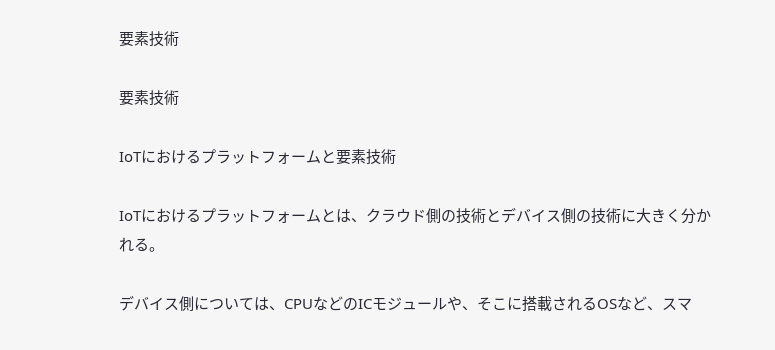要素技術

要素技術

IoTにおけるプラットフォームと要素技術

IoTにおけるプラットフォームとは、クラウド側の技術とデバイス側の技術に大きく分かれる。

デバイス側については、CPUなどのICモジュールや、そこに搭載されるOSなど、スマ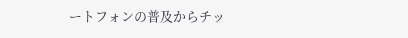ートフォンの普及からチッ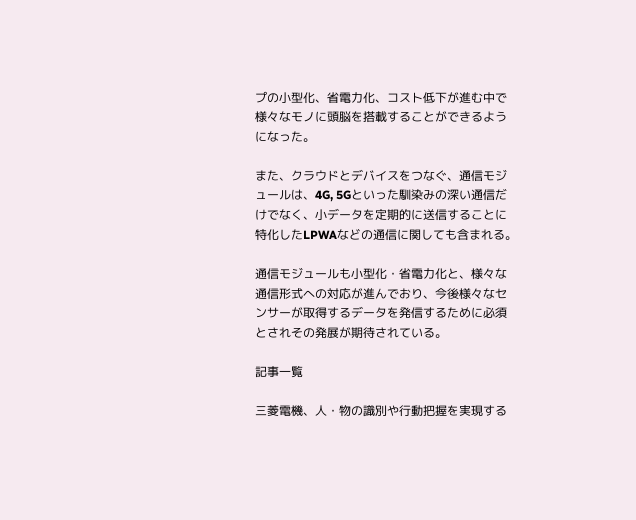プの小型化、省電力化、コスト低下が進む中で様々なモノに頭脳を搭載することができるようになった。

また、クラウドとデバイスをつなぐ、通信モジュールは、4G, 5Gといった馴染みの深い通信だけでなく、小データを定期的に送信することに特化したLPWAなどの通信に関しても含まれる。

通信モジュールも小型化・省電力化と、様々な通信形式への対応が進んでおり、今後様々なセンサーが取得するデータを発信するために必須とされその発展が期待されている。

記事一覧

三菱電機、人・物の識別や行動把握を実現する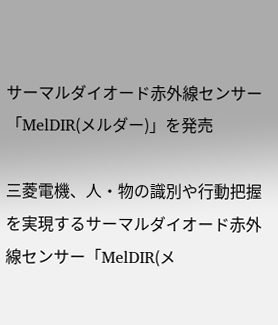サーマルダイオード赤外線センサー「MelDIR(メルダー)」を発売

三菱電機、人・物の識別や行動把握を実現するサーマルダイオード赤外線センサー「MelDIR(メ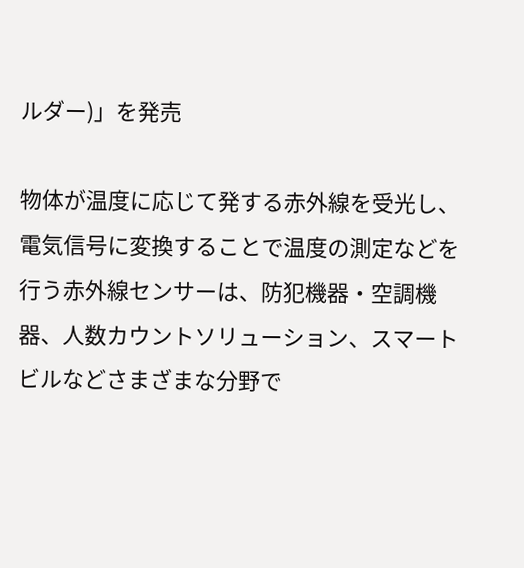ルダー)」を発売

物体が温度に応じて発する赤外線を受光し、電気信号に変換することで温度の測定などを行う赤外線センサーは、防犯機器・空調機器、人数カウントソリューション、スマートビルなどさまざまな分野で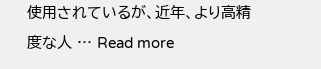使用されているが、近年、より高精度な人 … Read more